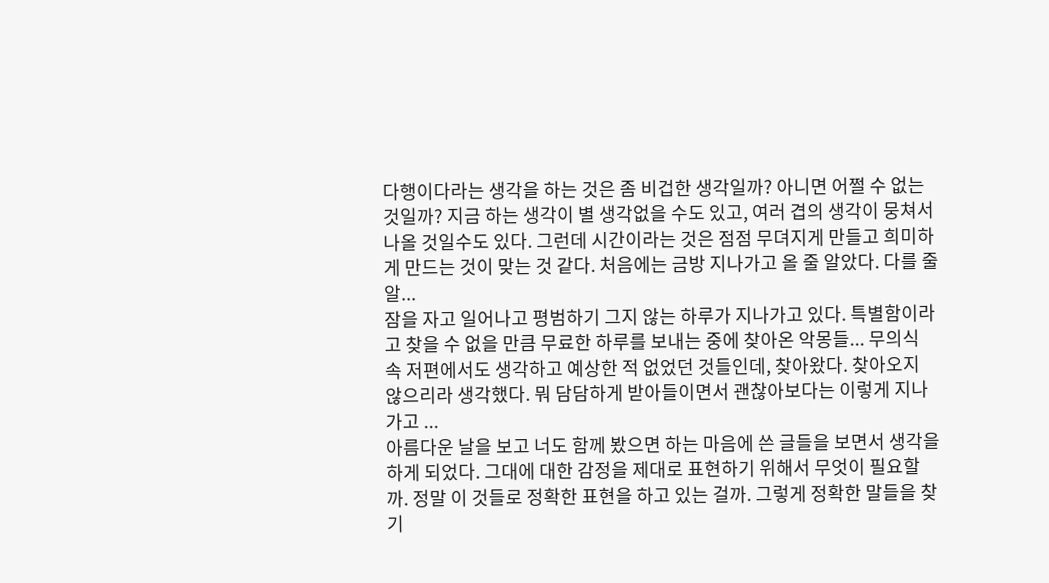다행이다라는 생각을 하는 것은 좀 비겁한 생각일까? 아니면 어쩔 수 없는 것일까? 지금 하는 생각이 별 생각없을 수도 있고, 여러 겹의 생각이 뭉쳐서 나올 것일수도 있다. 그런데 시간이라는 것은 점점 무뎌지게 만들고 희미하게 만드는 것이 맞는 것 같다. 처음에는 금방 지나가고 올 줄 알았다. 다를 줄 알...
잠을 자고 일어나고 평범하기 그지 않는 하루가 지나가고 있다. 특별함이라고 찾을 수 없을 만큼 무료한 하루를 보내는 중에 찾아온 악몽들... 무의식 속 저편에서도 생각하고 예상한 적 없었던 것들인데, 찾아왔다. 찾아오지 않으리라 생각했다. 뭐 담담하게 받아들이면서 괜찮아보다는 이렇게 지나가고 ...
아름다운 날을 보고 너도 함께 봤으면 하는 마음에 쓴 글들을 보면서 생각을 하게 되었다. 그대에 대한 감정을 제대로 표현하기 위해서 무엇이 필요할까. 정말 이 것들로 정확한 표현을 하고 있는 걸까. 그렇게 정확한 말들을 찾기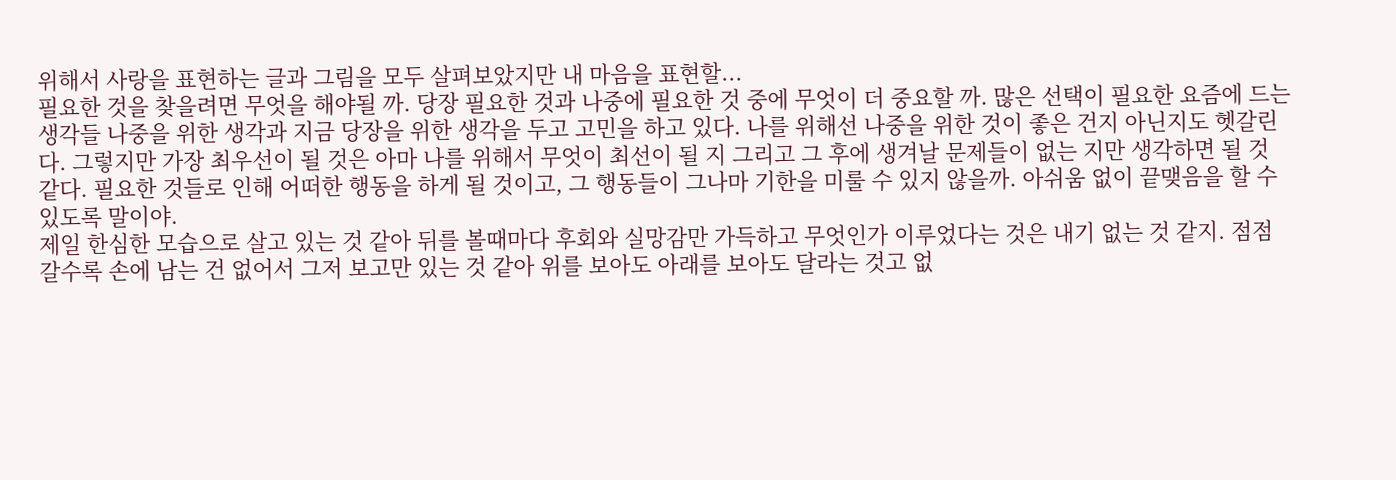위해서 사랑을 표현하는 글과 그림을 모두 살펴보았지만 내 마음을 표현할...
필요한 것을 찾을려면 무엇을 해야될 까. 당장 필요한 것과 나중에 필요한 것 중에 무엇이 더 중요할 까. 많은 선택이 필요한 요즘에 드는 생각들 나중을 위한 생각과 지금 당장을 위한 생각을 두고 고민을 하고 있다. 나를 위해선 나중을 위한 것이 좋은 건지 아닌지도 헷갈린다. 그렇지만 가장 최우선이 될 것은 아마 나를 위해서 무엇이 최선이 될 지 그리고 그 후에 생겨날 문제들이 없는 지만 생각하면 될 것 같다. 필요한 것들로 인해 어떠한 행동을 하게 될 것이고, 그 행동들이 그나마 기한을 미룰 수 있지 않을까. 아쉬움 없이 끝맺음을 할 수 있도록 말이야.
제일 한심한 모습으로 살고 있는 것 같아 뒤를 볼때마다 후회와 실망감만 가득하고 무엇인가 이루었다는 것은 내기 없는 것 같지. 점점 갈수록 손에 남는 건 없어서 그저 보고만 있는 것 같아 위를 보아도 아래를 보아도 달라는 것고 없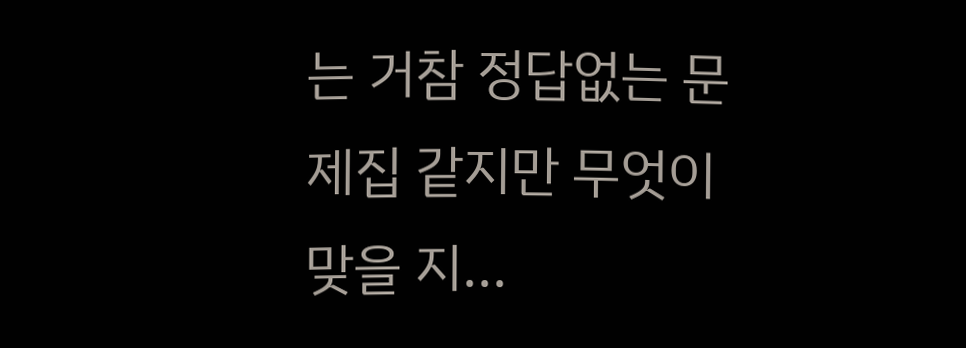는 거참 정답없는 문제집 같지만 무엇이 맞을 지...